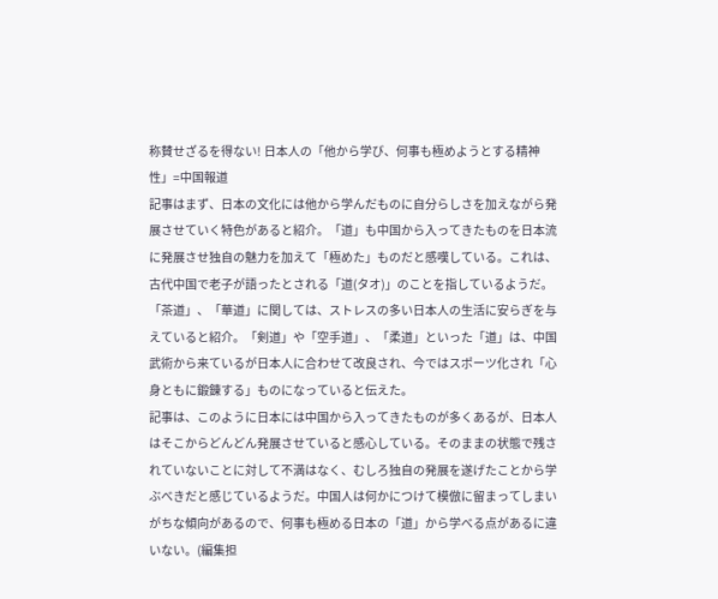称賛せざるを得ない! 日本人の「他から学び、何事も極めようとする精神性」=中国報道
記事はまず、日本の文化には他から学んだものに自分らしさを加えながら発展させていく特色があると紹介。「道」も中国から入ってきたものを日本流に発展させ独自の魅力を加えて「極めた」ものだと感嘆している。これは、古代中国で老子が語ったとされる「道(タオ)」のことを指しているようだ。
「茶道」、「華道」に関しては、ストレスの多い日本人の生活に安らぎを与えていると紹介。「剣道」や「空手道」、「柔道」といった「道」は、中国武術から来ているが日本人に合わせて改良され、今ではスポーツ化され「心身ともに鍛錬する」ものになっていると伝えた。
記事は、このように日本には中国から入ってきたものが多くあるが、日本人はそこからどんどん発展させていると感心している。そのままの状態で残されていないことに対して不満はなく、むしろ独自の発展を遂げたことから学ぶべきだと感じているようだ。中国人は何かにつけて模倣に留まってしまいがちな傾向があるので、何事も極める日本の「道」から学べる点があるに違いない。(編集担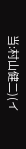当:村山健二)(イ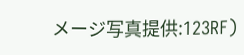メージ写真提供:123RF)